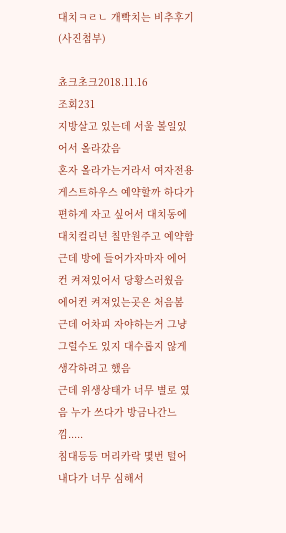대치ㅋㄹㄴ 개빡치는 비추후기(사진첨부)

쵸크초크2018.11.16
조회231
지방살고 있는데 서울 볼일있어서 올라갔음
혼자 올라가는거라서 여자전용 게스트하우스 예약할까 하다가
편하게 자고 싶어서 대치동에 대치컬리넌 칠만원주고 예약함
근데 방에 들어가자마자 에어컨 켜져있어서 당황스러웠음
에어컨 켜져있는곳은 처음봄
근데 어차피 자야하는거 그냥 그럴수도 있지 대수롭지 않게 생각하려고 했음
근데 위생상태가 너무 별로 였음 누가 쓰다가 방금나간느낌.....
침대등등 머리카락 몇번 털어내다가 너무 심해서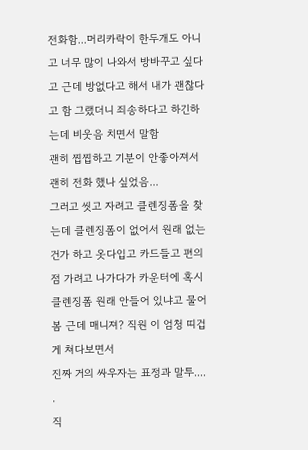전화함...머리카락이 한두개도 아니고 너무 많이 나와서 방바꾸고 싶다고 근데 방없다고 해서 내가 괜찮다고 함 그랬더니 죄송하다고 하긴하는데 비웃음 치면서 말함
괜히 찝찝하고 기분이 안좋아져서 괜히 전화 했나 싶었음...
그러고 씻고 자려고 클렌징폼을 찾는데 클렌징폼이 없어서 원래 없는건가 하고 옷다입고 카드들고 편의점 가려고 나가다가 카운터에 혹시 클렌징폼 원래 안들어 있냐고 물어봄 근데 매니져? 직원 이 엄청 띠겁게 쳐다보면서
진짜 거의 싸우자는 표정과 말투....
.
직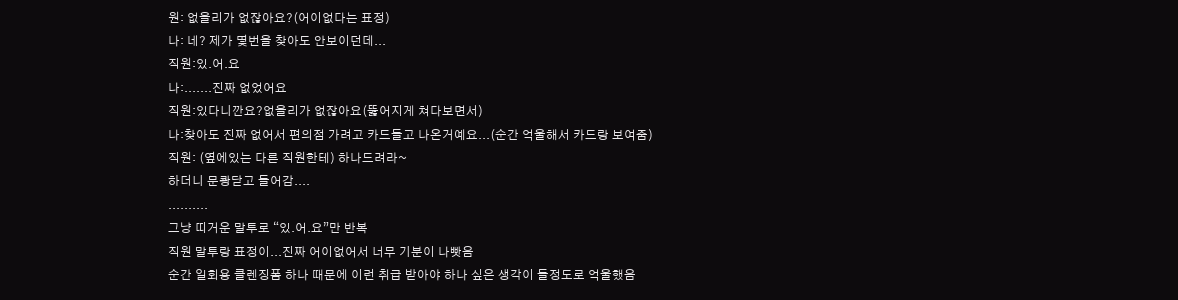원: 없을리가 없잖아요?(어이없다는 표정)
나: 네? 제가 몇번을 찾아도 안보이던데...
직원:있.어.요
나:.......진짜 없었어요
직원:있다니깐요?없을리가 없잖아요(뚫어지게 쳐다보면서)
나:찾아도 진짜 없어서 편의점 가려고 카드들고 나온거예요...(순간 억울해서 카드랑 보여줌)
직원: (옆에있는 다른 직원한테) 하나드려라~
하더니 문쾅닫고 들어감....
..........
그냥 띠거운 말투로 “있.어.요”만 반복
직원 말투랑 표정이...진짜 어이없어서 너무 기분이 나빳음
순간 일회용 클렌징폼 하나 때문에 이런 취급 받아야 하나 싶은 생각이 들정도로 억울했음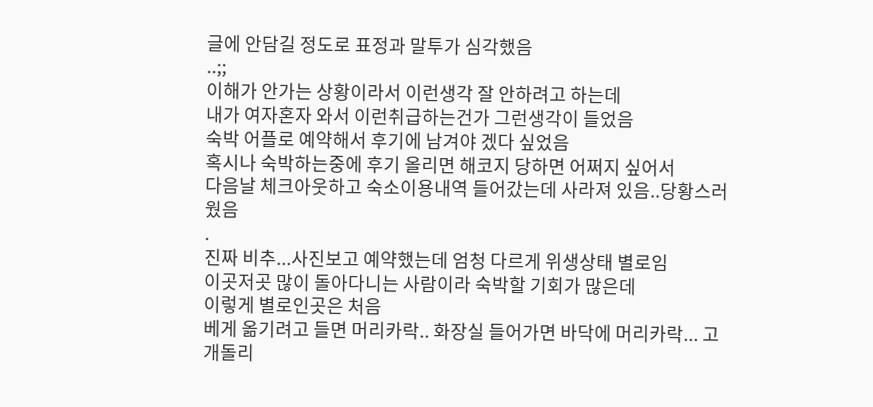글에 안담길 정도로 표정과 말투가 심각했음
..;;
이해가 안가는 상황이라서 이런생각 잘 안하려고 하는데
내가 여자혼자 와서 이런취급하는건가 그런생각이 들었음
숙박 어플로 예약해서 후기에 남겨야 겠다 싶었음
혹시나 숙박하는중에 후기 올리면 해코지 당하면 어쩌지 싶어서
다음날 체크아웃하고 숙소이용내역 들어갔는데 사라져 있음..당황스러웠음
.
진짜 비추...사진보고 예약했는데 엄청 다르게 위생상태 별로임
이곳저곳 많이 돌아다니는 사람이라 숙박할 기회가 많은데
이렇게 별로인곳은 처음
베게 옮기려고 들면 머리카락.. 화장실 들어가면 바닥에 머리카락... 고개돌리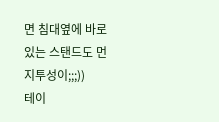면 침대옆에 바로 있는 스탠드도 먼지투성이;;;))
테이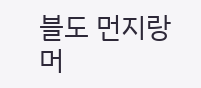블도 먼지랑 머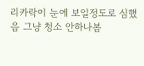리카락이 눈에 보일정도로 심했음 그냥 청소 안하나봄